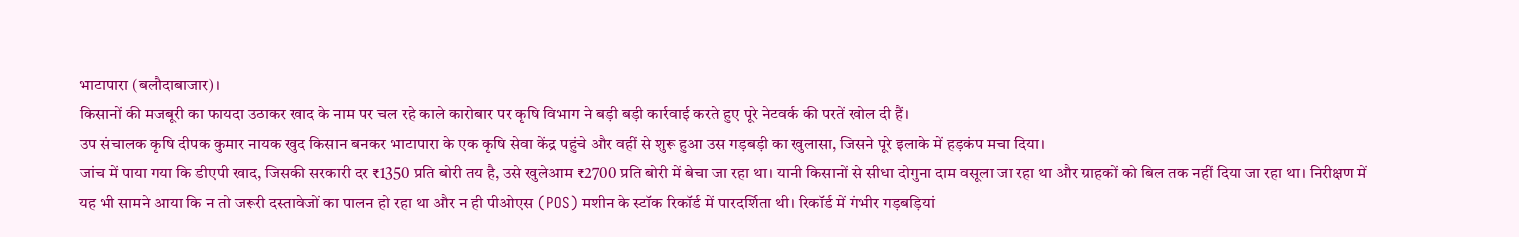भाटापारा (बलौदाबाजार)।
किसानों की मजबूरी का फायदा उठाकर खाद के नाम पर चल रहे काले कारोबार पर कृषि विभाग ने बड़ी बड़ी कार्रवाई करते हुए पूरे नेटवर्क की परतें खोल दी हैं।
उप संचालक कृषि दीपक कुमार नायक खुद किसान बनकर भाटापारा के एक कृषि सेवा केंद्र पहुंचे और वहीं से शुरू हुआ उस गड़बड़ी का खुलासा, जिसने पूरे इलाके में हड़कंप मचा दिया।
जांच में पाया गया कि डीएपी खाद, जिसकी सरकारी दर ₹1350 प्रति बोरी तय है, उसे खुलेआम ₹2700 प्रति बोरी में बेचा जा रहा था। यानी किसानों से सीधा दोगुना दाम वसूला जा रहा था और ग्राहकों को बिल तक नहीं दिया जा रहा था। निरीक्षण में यह भी सामने आया कि न तो जरूरी दस्तावेजों का पालन हो रहा था और न ही पीओएस (POS) मशीन के स्टॉक रिकॉर्ड में पारदर्शिता थी। रिकॉर्ड में गंभीर गड़बड़ियां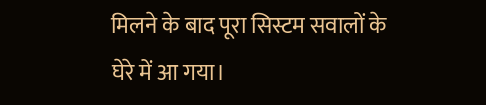मिलने के बाद पूरा सिस्टम सवालों के घेरे में आ गया।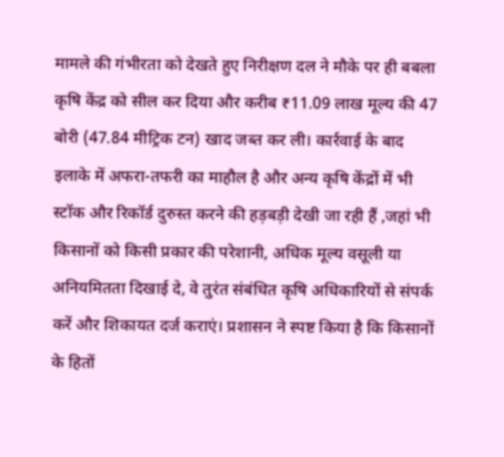मामले की गंभीरता को देखते हुए निरीक्षण दल ने मौके पर ही बबला कृषि केंद्र को सील कर दिया और करीब ₹11.09 लाख मूल्य की 47 बोरी (47.84 मीट्रिक टन) खाद जब्त कर ली। कार्रवाई के बाद इलाके में अफरा-तफरी का माहौल है और अन्य कृषि केंद्रों में भी स्टॉक और रिकॉर्ड दुरुस्त करने की हड़बड़ी देखी जा रही हैं ,जहां भी किसानों को किसी प्रकार की परेशानी, अधिक मूल्य वसूली या अनियमितता दिखाई दे, वे तुरंत संबंधित कृषि अधिकारियों से संपर्क करें और शिकायत दर्ज कराएं। प्रशासन ने स्पष्ट किया है कि किसानों के हितों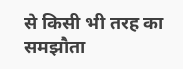से किसी भी तरह का समझौता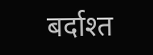बर्दाश्त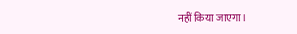नहीं किया जाएगा।